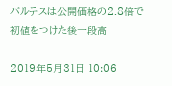バルテスは公開価格の2.8倍で初値をつけた後一段高

2019年5月31日 10:06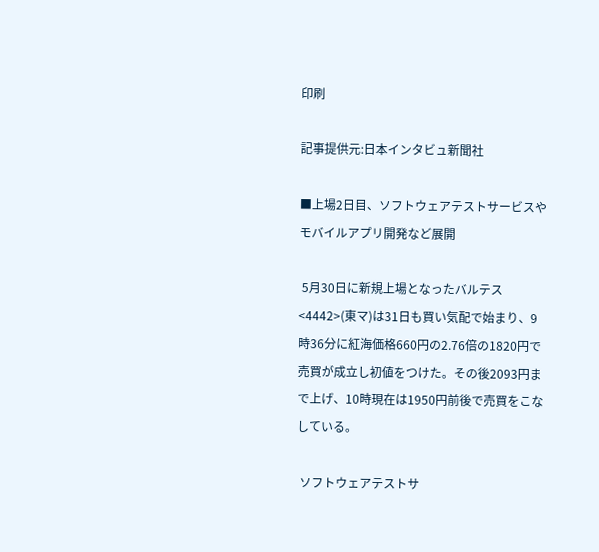印刷

記事提供元:日本インタビュ新聞社

■上場2日目、ソフトウェアテストサービスやモバイルアプリ開発など展開

 5月30日に新規上場となったバルテス<4442>(東マ)は31日も買い気配で始まり、9時36分に紅海価格660円の2.76倍の1820円で売買が成立し初値をつけた。その後2093円まで上げ、10時現在は1950円前後で売買をこなしている。

 ソフトウェアテストサ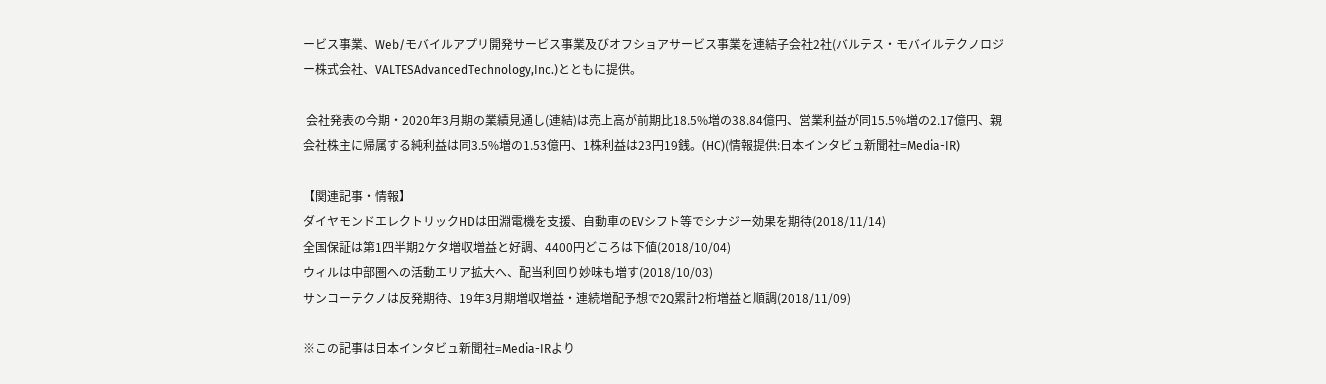ービス事業、Web/モバイルアプリ開発サービス事業及びオフショアサービス事業を連結子会社2社(バルテス・モバイルテクノロジー株式会社、VALTESAdvancedTechnology,Inc.)とともに提供。

 会社発表の今期・2020年3月期の業績見通し(連結)は売上高が前期比18.5%増の38.84億円、営業利益が同15.5%増の2.17億円、親会社株主に帰属する純利益は同3.5%増の1.53億円、1株利益は23円19銭。(HC)(情報提供:日本インタビュ新聞社=Media-IR)

【関連記事・情報】
ダイヤモンドエレクトリックHDは田淵電機を支援、自動車のEVシフト等でシナジー効果を期待(2018/11/14)
全国保証は第1四半期2ケタ増収増益と好調、4400円どころは下値(2018/10/04)
ウィルは中部圏への活動エリア拡大へ、配当利回り妙味も増す(2018/10/03)
サンコーテクノは反発期待、19年3月期増収増益・連続増配予想で2Q累計2桁増益と順調(2018/11/09)

※この記事は日本インタビュ新聞社=Media-IRより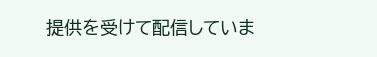提供を受けて配信していま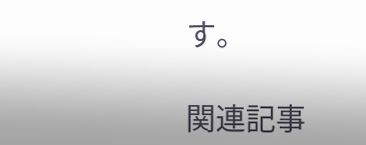す。

関連記事